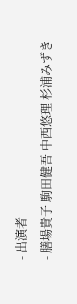- 出演者
- 膳場貴子 駒田健吾 中西悠理 杉浦みずき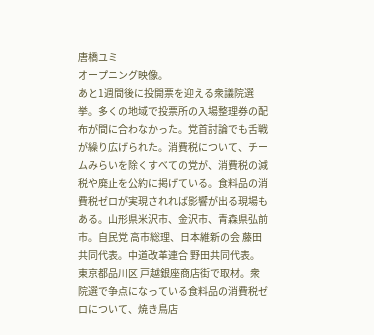唐橋ユミ
オープニング映像。
あと1週間後に投開票を迎える衆議院選挙。多くの地域で投票所の入場整理券の配布が間に合わなかった。党首討論でも舌戦が繰り広げられた。消費税について、チームみらいを除くすべての党が、消費税の減税や廃止を公約に掲げている。食料品の消費税ゼロが実現されれば影響が出る現場もある。山形県米沢市、金沢市、青森県弘前市。自民党 高市総理、日本維新の会 藤田共同代表。中道改革連合 野田共同代表。
東京都品川区 戸越銀座商店街で取材。衆院選で争点になっている食料品の消費税ゼロについて、焼き鳥店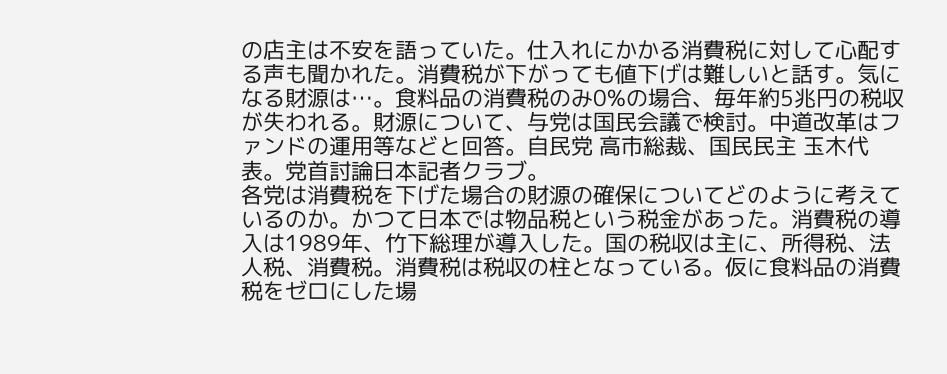の店主は不安を語っていた。仕入れにかかる消費税に対して心配する声も聞かれた。消費税が下がっても値下げは難しいと話す。気になる財源は…。食料品の消費税のみ0%の場合、毎年約5兆円の税収が失われる。財源について、与党は国民会議で検討。中道改革はファンドの運用等などと回答。自民党 高市総裁、国民民主 玉木代表。党首討論日本記者クラブ。
各党は消費税を下げた場合の財源の確保についてどのように考えているのか。かつて日本では物品税という税金があった。消費税の導入は1989年、竹下総理が導入した。国の税収は主に、所得税、法人税、消費税。消費税は税収の柱となっている。仮に食料品の消費税をゼロにした場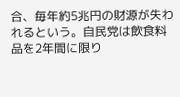合、毎年約5兆円の財源が失われるという。自民党は飲食料品を2年間に限り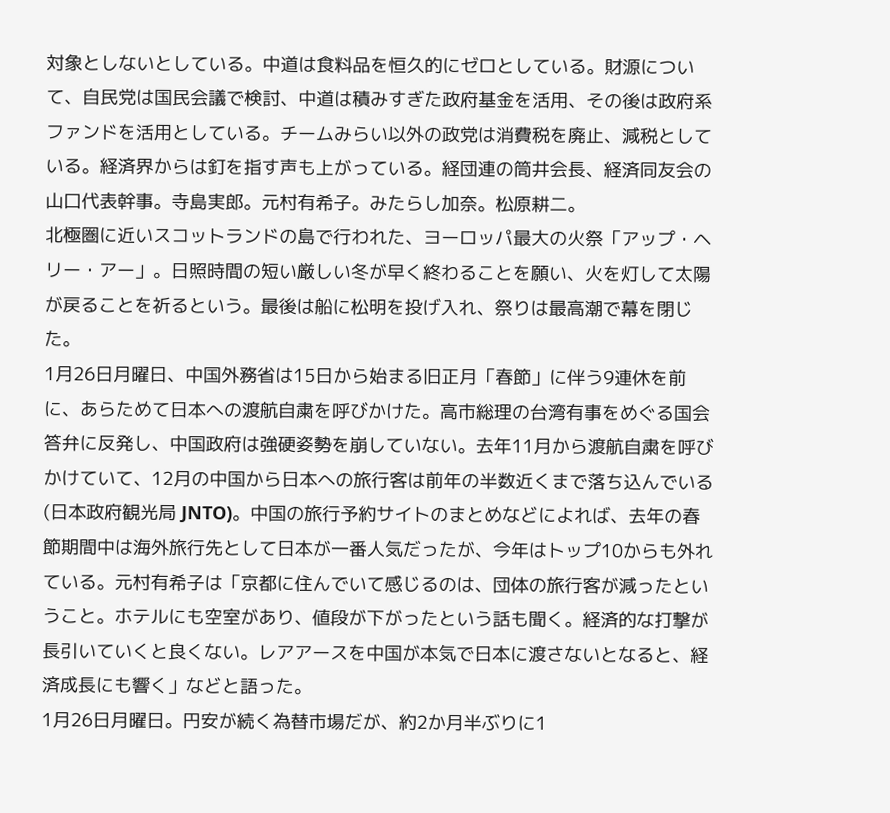対象としないとしている。中道は食料品を恒久的にゼロとしている。財源について、自民党は国民会議で検討、中道は積みすぎた政府基金を活用、その後は政府系ファンドを活用としている。チームみらい以外の政党は消費税を廃止、減税としている。経済界からは釘を指す声も上がっている。経団連の筒井会長、経済同友会の山口代表幹事。寺島実郎。元村有希子。みたらし加奈。松原耕二。
北極圏に近いスコットランドの島で行われた、ヨーロッパ最大の火祭「アップ・ヘリー・アー」。日照時間の短い厳しい冬が早く終わることを願い、火を灯して太陽が戻ることを祈るという。最後は船に松明を投げ入れ、祭りは最高潮で幕を閉じた。
1月26日月曜日、中国外務省は15日から始まる旧正月「春節」に伴う9連休を前に、あらためて日本への渡航自粛を呼びかけた。高市総理の台湾有事をめぐる国会答弁に反発し、中国政府は強硬姿勢を崩していない。去年11月から渡航自粛を呼びかけていて、12月の中国から日本への旅行客は前年の半数近くまで落ち込んでいる(日本政府観光局 JNTO)。中国の旅行予約サイトのまとめなどによれば、去年の春節期間中は海外旅行先として日本が一番人気だったが、今年はトップ10からも外れている。元村有希子は「京都に住んでいて感じるのは、団体の旅行客が減ったということ。ホテルにも空室があり、値段が下がったという話も聞く。経済的な打撃が長引いていくと良くない。レアアースを中国が本気で日本に渡さないとなると、経済成長にも響く」などと語った。
1月26日月曜日。円安が続く為替市場だが、約2か月半ぶりに1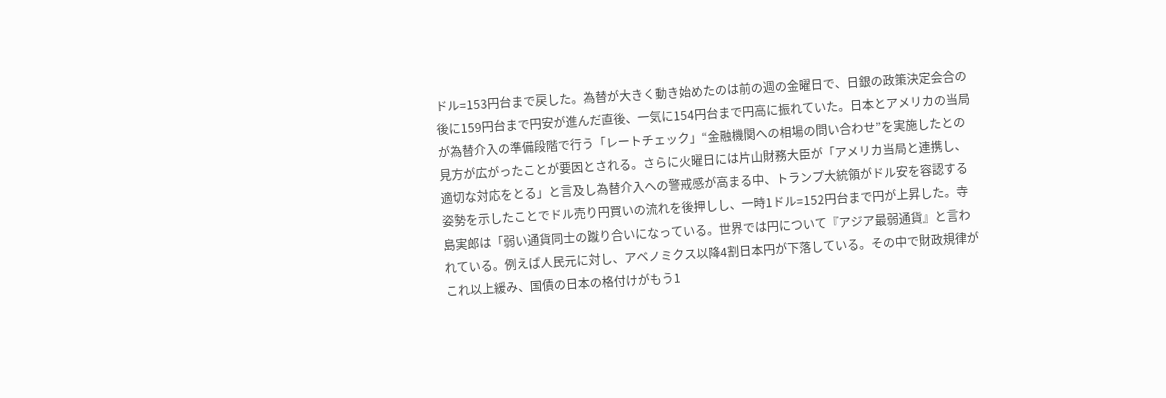ドル=153円台まで戻した。為替が大きく動き始めたのは前の週の金曜日で、日銀の政策決定会合の後に159円台まで円安が進んだ直後、一気に154円台まで円高に振れていた。日本とアメリカの当局が為替介入の準備段階で行う「レートチェック」“金融機関への相場の問い合わせ”を実施したとの見方が広がったことが要因とされる。さらに火曜日には片山財務大臣が「アメリカ当局と連携し、適切な対応をとる」と言及し為替介入への警戒感が高まる中、トランプ大統領がドル安を容認する姿勢を示したことでドル売り円買いの流れを後押しし、一時1ドル=152円台まで円が上昇した。寺島実郎は「弱い通貨同士の蹴り合いになっている。世界では円について『アジア最弱通貨』と言われている。例えば人民元に対し、アベノミクス以降4割日本円が下落している。その中で財政規律がこれ以上緩み、国債の日本の格付けがもう1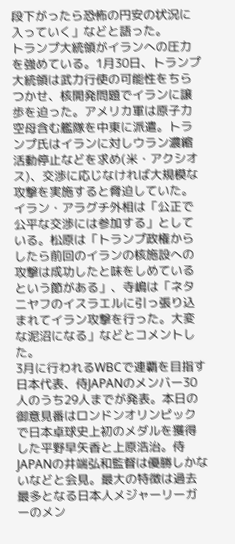段下がったら恐怖の円安の状況に入っていく」などと語った。
トランプ大統領がイランへの圧力を強めている。1月30日、トランプ大統領は武力行使の可能性をちらつかせ、核開発問題でイランに譲歩を迫った。アメリカ軍は原子力空母含む艦隊を中東に派遣。トランプ氏はイランに対しウラン濃縮活動停止などを求め(米・アクシオス)、交渉に応じなければ大規模な攻撃を実施すると脅迫していた。イラン・アラグチ外相は「公正で公平な交渉には参加する」としている。松原は「トランプ政権からしたら前回のイランの核施設への攻撃は成功したと味をしめているという節がある」、寺嶋は「ネタニヤフのイスラエルに引っ張り込まれてイラン攻撃を行った。大変な泥沼になる」などとコメントした。
3月に行われるWBCで連覇を目指す日本代表、侍JAPANのメンバー30人のうち29人までが発表。本日の御意見番はロンドンオリンピックで日本卓球史上初のメダルを獲得した平野早矢香と上原浩治。侍JAPANの井端弘和監督は優勝しかないなどと会見。最大の特徴は過去最多となる日本人メジャーリーガーのメン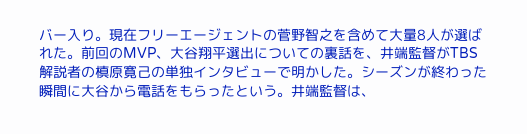バー入り。現在フリーエージェントの菅野智之を含めて大量8人が選ばれた。前回のMVP、大谷翔平選出についての裏話を、井端監督がTBS解説者の槙原寛己の単独インタビューで明かした。シーズンが終わった瞬間に大谷から電話をもらったという。井端監督は、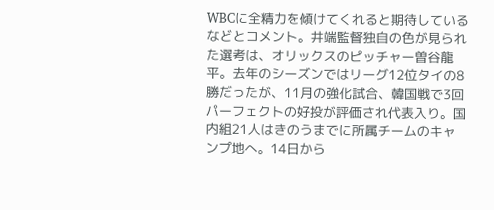WBCに全精力を傾けてくれると期待しているなどとコメント。井端監督独自の色が見られた選考は、オリックスのピッチャー曽谷龍平。去年のシーズンではリーグ12位タイの8勝だったが、11月の強化試合、韓国戦で3回パーフェクトの好投が評価され代表入り。国内組21人はきのうまでに所属チームのキャンプ地へ。14日から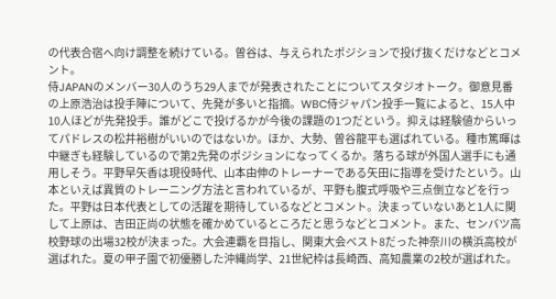の代表合宿へ向け調整を続けている。曽谷は、与えられたポジションで投げ抜くだけなどとコメント。
侍JAPANのメンバー30人のうち29人までが発表されたことについてスタジオトーク。御意見番の上原浩治は投手陣について、先発が多いと指摘。WBC侍ジャパン投手一覧によると、15人中10人ほどが先発投手。誰がどこで投げるかが今後の課題の1つだという。抑えは経験値からいってパドレスの松井裕樹がいいのではないか。ほか、大勢、曽谷龍平も選ばれている。種市篤暉は中継ぎも経験しているので第2先発のポジションになってくるか。落ちる球が外国人選手にも通用しそう。平野早矢香は現役時代、山本由伸のトレーナーである矢田に指導を受けたという。山本といえば異質のトレーニング方法と言われているが、平野も腹式呼吸や三点倒立などを行った。平野は日本代表としての活躍を期待しているなどとコメント。決まっていないあと1人に関して上原は、吉田正尚の状態を確かめているところだと思うなどとコメント。また、センバツ高校野球の出場32校が決まった。大会連覇を目指し、関東大会ベスト8だった神奈川の横浜高校が選ばれた。夏の甲子園で初優勝した沖縄尚学、21世紀枠は長崎西、高知農業の2校が選ばれた。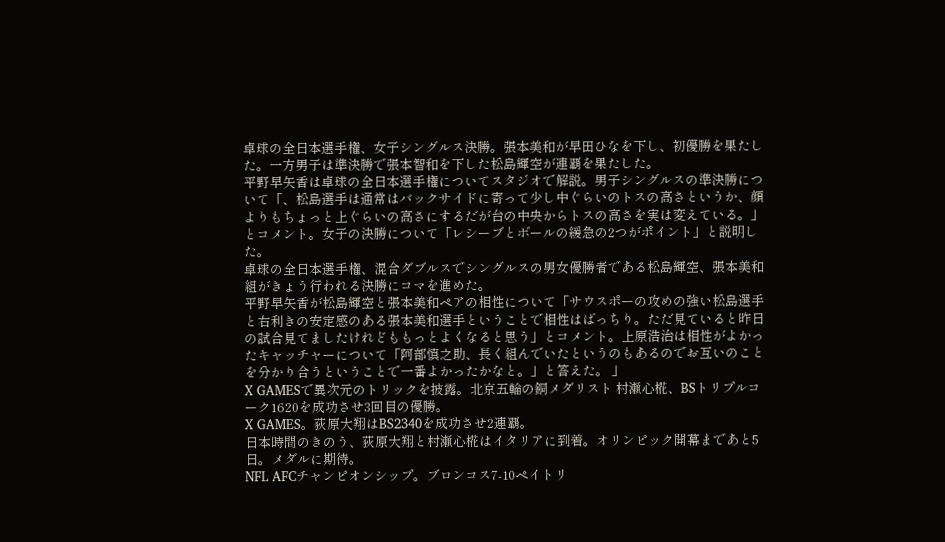卓球の全日本選手権、女子シングルス決勝。張本美和が早田ひなを下し、初優勝を果たした。一方男子は準決勝で張本智和を下した松島輝空が連覇を果たした。
平野早矢香は卓球の全日本選手権についてスタジオで解説。男子シングルスの準決勝について「、松島選手は通常はバックサイドに寄って少し中ぐらいのトスの高さというか、顔よりもちょっと上ぐらいの高さにするだが台の中央からトスの高さを実は変えている。」とコメント。女子の決勝について「レシーブとボールの緩急の2つがポイント」と説明した。
卓球の全日本選手権、混合ダブルスでシングルスの男女優勝者である松島輝空、張本美和組がきょう行われる決勝にコマを進めた。
平野早矢香が松島輝空と張本美和ペアの相性について「サウスポーの攻めの強い松島選手と右利きの安定感のある張本美和選手ということで相性はばっちり。ただ見ていると昨日の試合見てましたけれどももっとよくなると思う」とコメント。上原浩治は相性がよかったキャッチャーについて「阿部慎之助、長く組んでいたというのもあるのでお互いのことを分かり合うということで一番よかったかなと。」と答えた。 」
X GAMESで異次元のトリックを披露。北京五輪の銅メダリスト 村瀬心椛、BSトリプルコーク1620を成功させ3回目の優勝。
X GAMES。荻原大翔はBS2340を成功させ2連覇。
日本時間のきのう、荻原大翔と村瀬心椛はイタリアに到着。オリンピック開幕まであと5日。メダルに期待。
NFL AFCチャンピオンシップ。ブロンコス7-10ペイトリ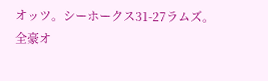オッツ。シーホークス31-27ラムズ。
全豪オ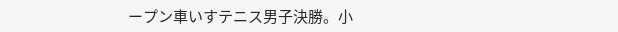ープン車いすテニス男子決勝。小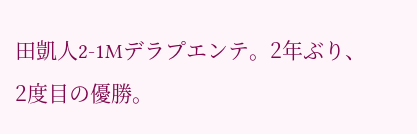田凱人2-1Mデラプエンテ。2年ぶり、2度目の優勝。